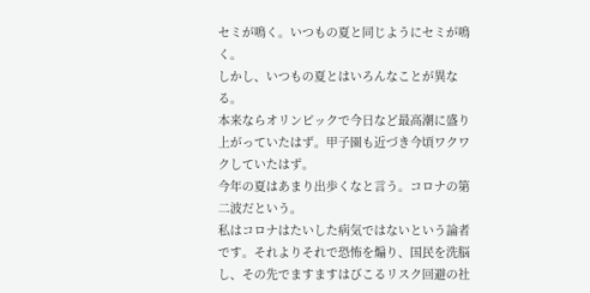セミが鳴く。いつもの夏と同じようにセミが鳴く。
しかし、いつもの夏とはいろんなことが異なる。
本来ならオリンピックで今日など最高潮に盛り上がっていたはず。甲子園も近づき今頃ワクワクしていたはず。
今年の夏はあまり出歩くなと言う。コロナの第二波だという。
私はコロナはたいした病気ではないという論者です。それよりそれで恐怖を煽り、国民を洗脳し、その先でますますはびこるリスク回避の社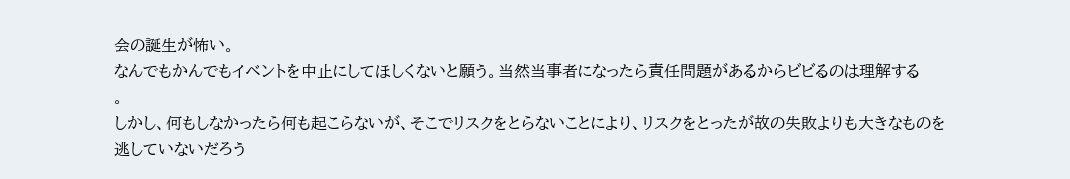会の誕生が怖い。
なんでもかんでもイベントを中止にしてほしくないと願う。当然当事者になったら責任問題があるからビビるのは理解する
。
しかし、何もしなかったら何も起こらないが、そこでリスクをとらないことにより、リスクをとったが故の失敗よりも大きなものを逃していないだろう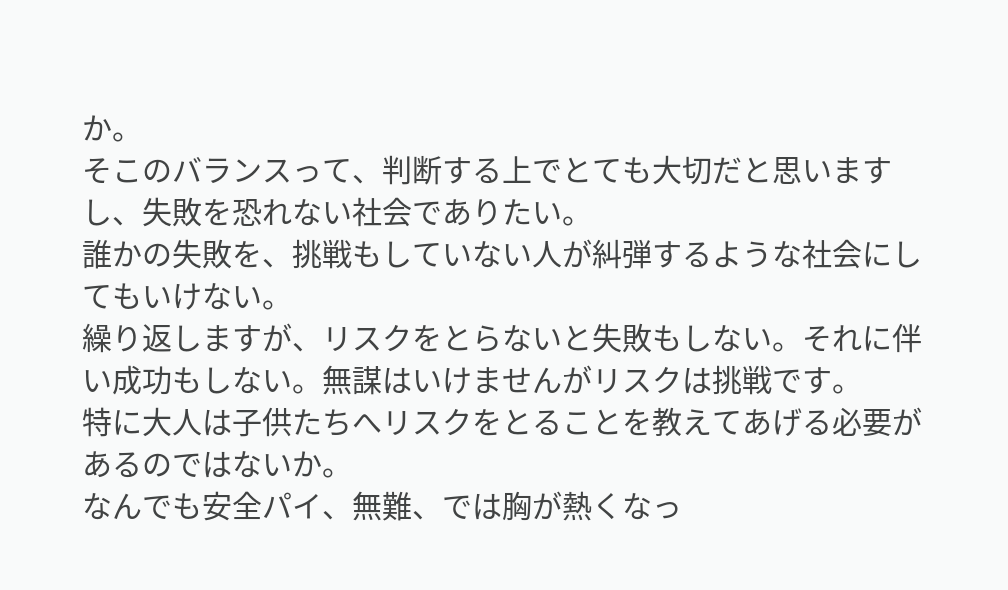か。
そこのバランスって、判断する上でとても大切だと思いますし、失敗を恐れない社会でありたい。
誰かの失敗を、挑戦もしていない人が糾弾するような社会にしてもいけない。
繰り返しますが、リスクをとらないと失敗もしない。それに伴い成功もしない。無謀はいけませんがリスクは挑戦です。
特に大人は子供たちへリスクをとることを教えてあげる必要があるのではないか。
なんでも安全パイ、無難、では胸が熱くなっ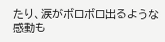たり、涙がボロボロ出るような感動も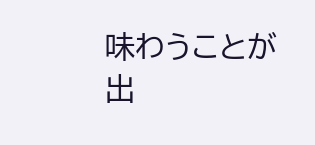味わうことが出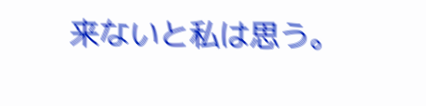来ないと私は思う。